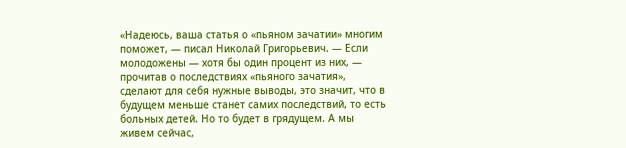«Надеюсь, ваша статья о «пьяном зачатии» многим поможет, — писал Николай Григорьевич. — Если молодожены — хотя бы один процент из них, — прочитав о последствиях «пьяного зачатия», сделают для себя нужные выводы, это значит, что в будущем меньше станет самих последствий, то есть больных детей. Но то будет в грядущем. А мы живем сейчас,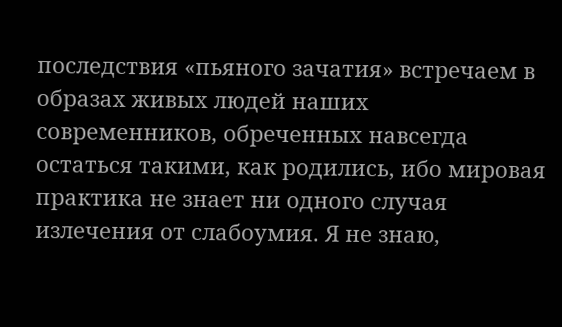последствия «пьяного зачатия» встречаем в образах живых людей наших современников, обреченных навсегда остаться такими, как родились, ибо мировая практика не знает ни одного случая излечения от слабоумия. Я не знаю,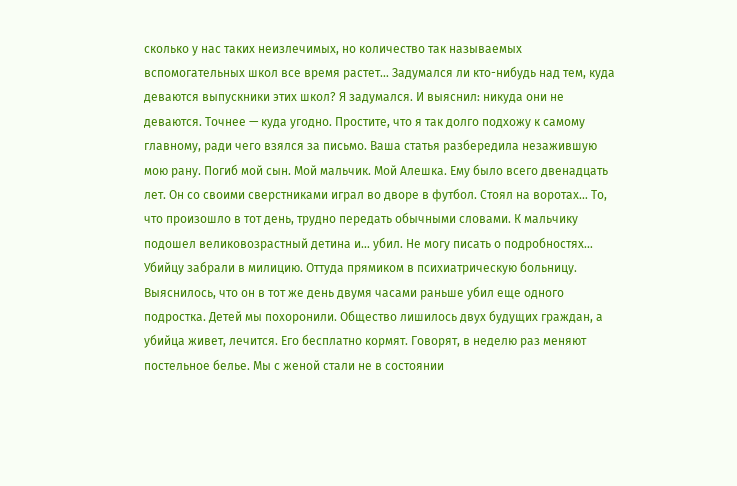сколько у нас таких неизлечимых, но количество так называемых вспомогательных школ все время растет… Задумался ли кто-нибудь над тем, куда деваются выпускники этих школ? Я задумался. И выяснил: никуда они не деваются. Точнее — куда угодно. Простите, что я так долго подхожу к самому главному, ради чего взялся за письмо. Ваша статья разбередила незажившую мою рану. Погиб мой сын. Мой мальчик. Мой Алешка. Ему было всего двенадцать лет. Он со своими сверстниками играл во дворе в футбол. Стоял на воротах… То, что произошло в тот день, трудно передать обычными словами. К мальчику подошел великовозрастный детина и… убил. Не могу писать о подробностях… Убийцу забрали в милицию. Оттуда прямиком в психиатрическую больницу. Выяснилось, что он в тот же день двумя часами раньше убил еще одного подростка. Детей мы похоронили. Общество лишилось двух будущих граждан, а убийца живет, лечится. Его бесплатно кормят. Говорят, в неделю раз меняют постельное белье. Мы с женой стали не в состоянии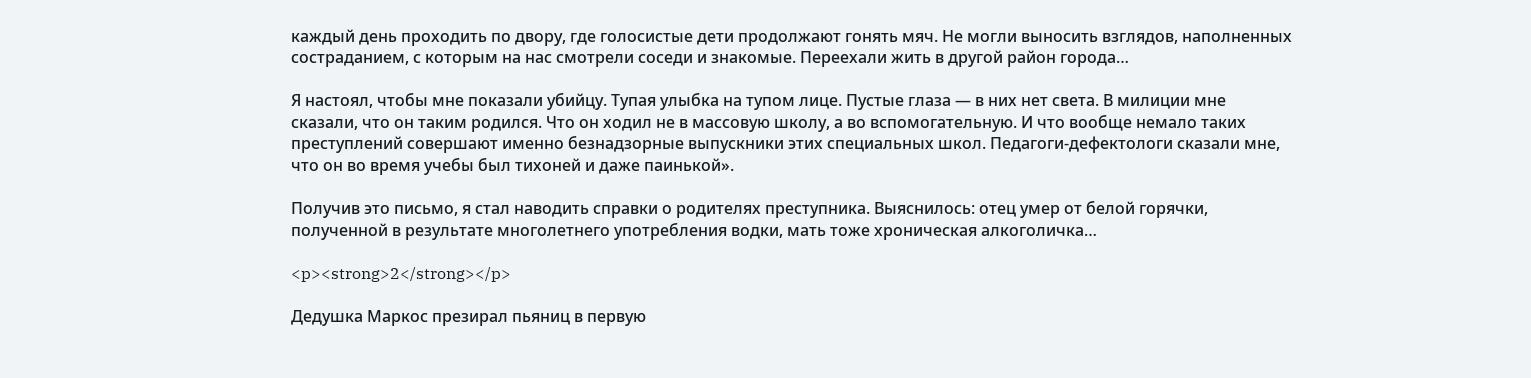каждый день проходить по двору, где голосистые дети продолжают гонять мяч. Не могли выносить взглядов, наполненных состраданием, с которым на нас смотрели соседи и знакомые. Переехали жить в другой район города…

Я настоял, чтобы мне показали убийцу. Тупая улыбка на тупом лице. Пустые глаза — в них нет света. В милиции мне сказали, что он таким родился. Что он ходил не в массовую школу, а во вспомогательную. И что вообще немало таких преступлений совершают именно безнадзорные выпускники этих специальных школ. Педагоги-дефектологи сказали мне, что он во время учебы был тихоней и даже паинькой».

Получив это письмо, я стал наводить справки о родителях преступника. Выяснилось: отец умер от белой горячки, полученной в результате многолетнего употребления водки, мать тоже хроническая алкоголичка…

<p><strong>2</strong></p>

Дедушка Маркос презирал пьяниц в первую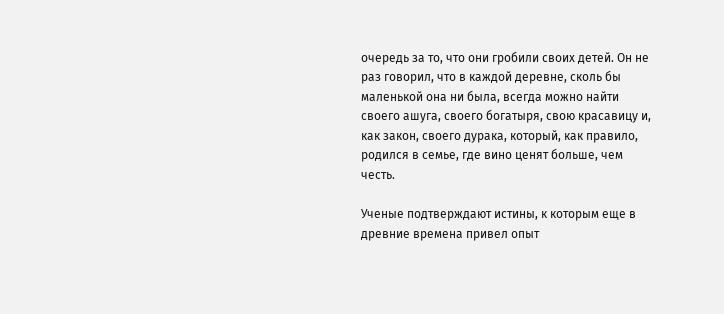очередь за то, что они гробили своих детей. Он не раз говорил, что в каждой деревне, сколь бы маленькой она ни была, всегда можно найти своего ашуга, своего богатыря, свою красавицу и, как закон, своего дурака, который, как правило, родился в семье, где вино ценят больше, чем честь.

Ученые подтверждают истины, к которым еще в древние времена привел опыт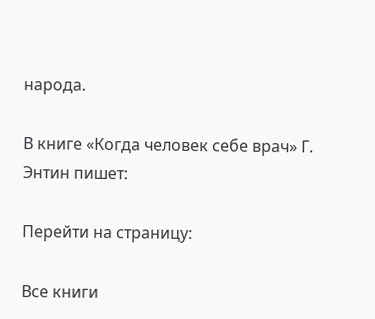народа.

В книге «Когда человек себе врач» Г. Энтин пишет:

Перейти на страницу:

Все книги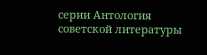серии Антология советской литературы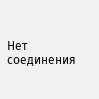Нет соединения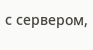с сервером,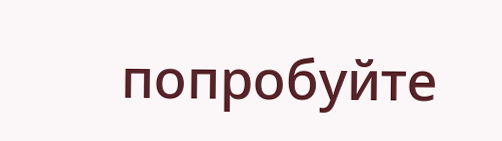попробуйте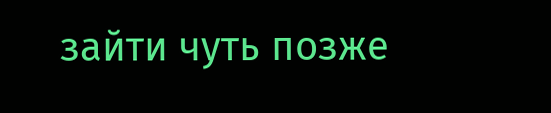зайти чуть позже